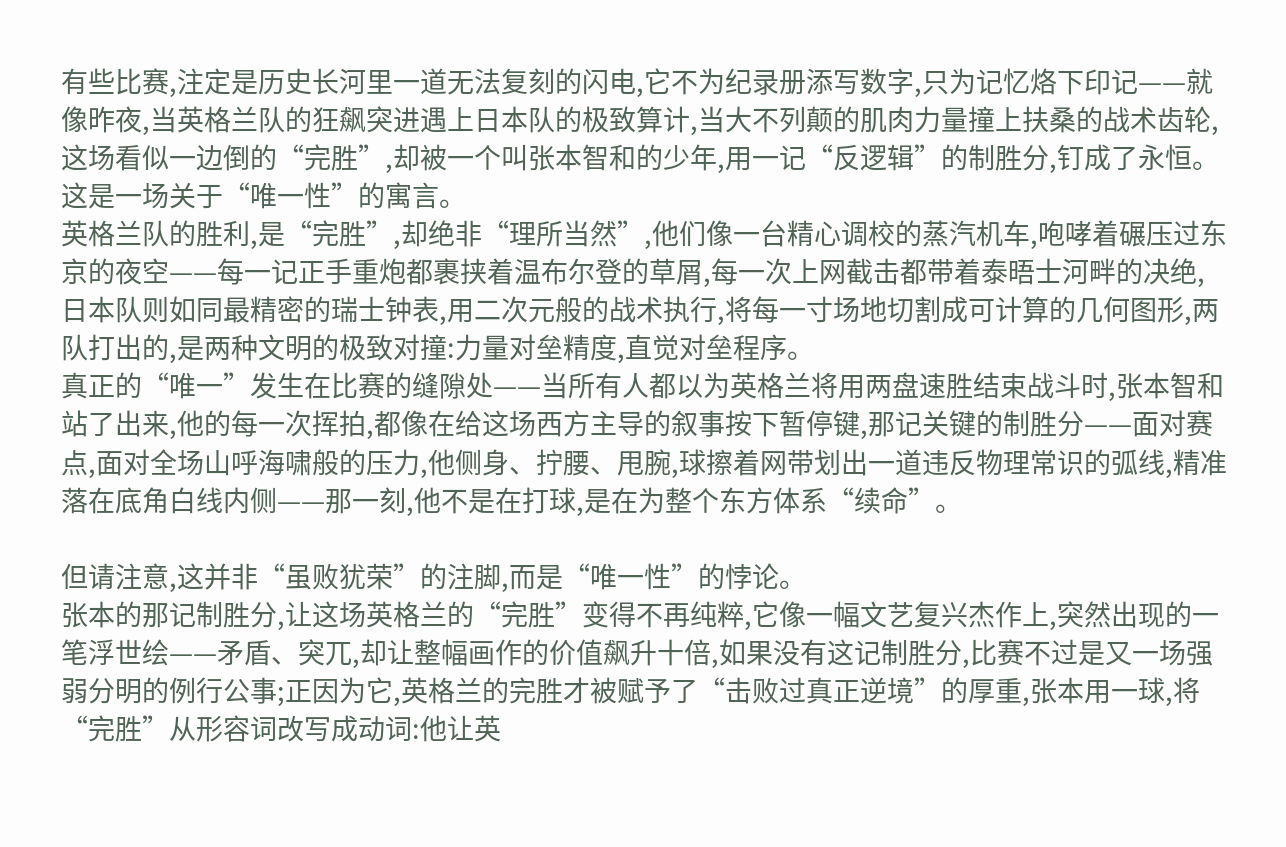有些比赛,注定是历史长河里一道无法复刻的闪电,它不为纪录册添写数字,只为记忆烙下印记——就像昨夜,当英格兰队的狂飙突进遇上日本队的极致算计,当大不列颠的肌肉力量撞上扶桑的战术齿轮,这场看似一边倒的“完胜”,却被一个叫张本智和的少年,用一记“反逻辑”的制胜分,钉成了永恒。
这是一场关于“唯一性”的寓言。
英格兰队的胜利,是“完胜”,却绝非“理所当然”,他们像一台精心调校的蒸汽机车,咆哮着碾压过东京的夜空——每一记正手重炮都裹挟着温布尔登的草屑,每一次上网截击都带着泰晤士河畔的决绝,日本队则如同最精密的瑞士钟表,用二次元般的战术执行,将每一寸场地切割成可计算的几何图形,两队打出的,是两种文明的极致对撞:力量对垒精度,直觉对垒程序。
真正的“唯一”发生在比赛的缝隙处——当所有人都以为英格兰将用两盘速胜结束战斗时,张本智和站了出来,他的每一次挥拍,都像在给这场西方主导的叙事按下暂停键,那记关键的制胜分——面对赛点,面对全场山呼海啸般的压力,他侧身、拧腰、甩腕,球擦着网带划出一道违反物理常识的弧线,精准落在底角白线内侧——那一刻,他不是在打球,是在为整个东方体系“续命”。

但请注意,这并非“虽败犹荣”的注脚,而是“唯一性”的悖论。
张本的那记制胜分,让这场英格兰的“完胜”变得不再纯粹,它像一幅文艺复兴杰作上,突然出现的一笔浮世绘——矛盾、突兀,却让整幅画作的价值飙升十倍,如果没有这记制胜分,比赛不过是又一场强弱分明的例行公事;正因为它,英格兰的完胜才被赋予了“击败过真正逆境”的厚重,张本用一球,将“完胜”从形容词改写成动词:他让英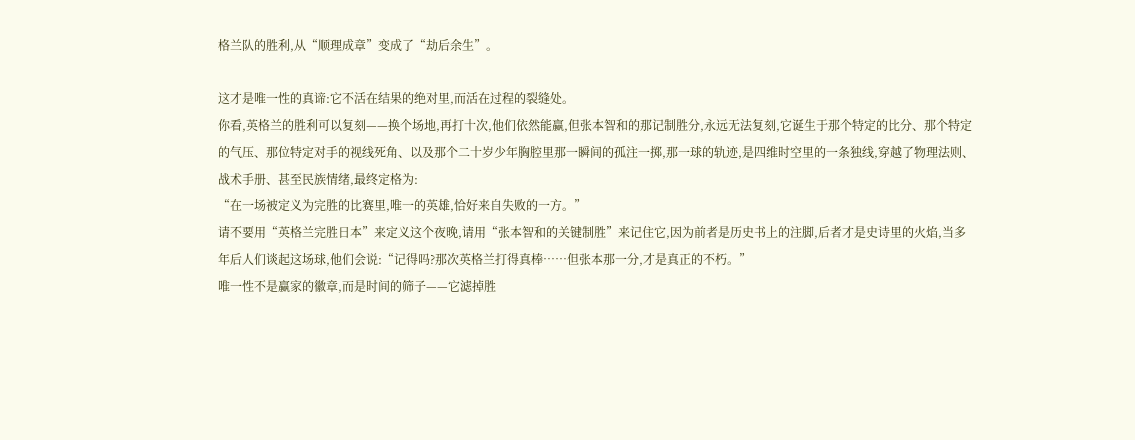格兰队的胜利,从“顺理成章”变成了“劫后余生”。

这才是唯一性的真谛:它不活在结果的绝对里,而活在过程的裂缝处。
你看,英格兰的胜利可以复刻——换个场地,再打十次,他们依然能赢,但张本智和的那记制胜分,永远无法复刻,它诞生于那个特定的比分、那个特定的气压、那位特定对手的视线死角、以及那个二十岁少年胸腔里那一瞬间的孤注一掷,那一球的轨迹,是四维时空里的一条独线,穿越了物理法则、战术手册、甚至民族情绪,最终定格为:
“在一场被定义为完胜的比赛里,唯一的英雄,恰好来自失败的一方。”
请不要用“英格兰完胜日本”来定义这个夜晚,请用“张本智和的关键制胜”来记住它,因为前者是历史书上的注脚,后者才是史诗里的火焰,当多年后人们谈起这场球,他们会说:“记得吗?那次英格兰打得真棒……但张本那一分,才是真正的不朽。”
唯一性不是赢家的徽章,而是时间的筛子——它滤掉胜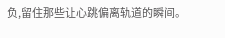负,留住那些让心跳偏离轨道的瞬间。